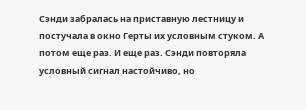Сэнди забралась на приставную лестницу и постучала в окно Герты их условным стуком. А потом еще раз. И еще раз. Сэнди повторяла условный сигнал настойчиво, но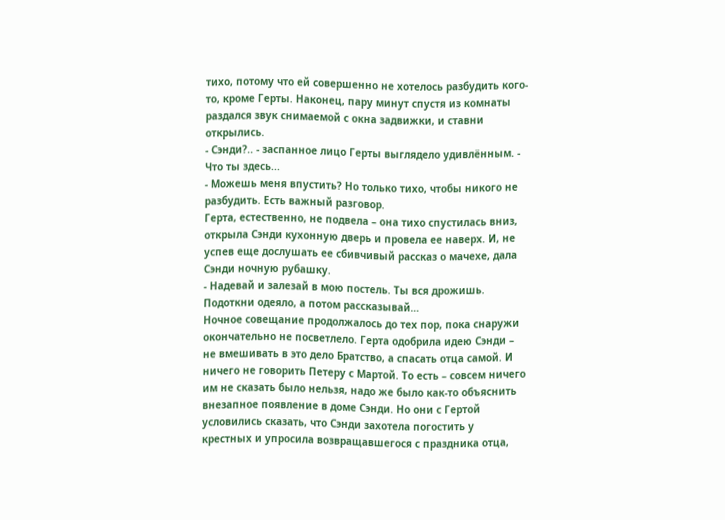тихо, потому что ей совершенно не хотелось разбудить кого-то, кроме Герты. Наконец, пару минут спустя из комнаты раздался звук снимаемой с окна задвижки, и ставни открылись.
- Сэнди?.. - заспанное лицо Герты выглядело удивлённым. - Что ты здесь...
- Можешь меня впустить? Но только тихо, чтобы никого не разбудить. Есть важный разговор.
Герта, естественно, не подвела – она тихо спустилась вниз, открыла Сэнди кухонную дверь и провела ее наверх. И, не успев еще дослушать ее сбивчивый рассказ о мачехе, дала Сэнди ночную рубашку.
- Надевай и залезай в мою постель. Ты вся дрожишь. Подоткни одеяло, а потом рассказывай…
Ночное совещание продолжалось до тех пор, пока снаружи окончательно не посветлело. Герта одобрила идею Сэнди – не вмешивать в это дело Братство, а спасать отца самой. И ничего не говорить Петеру с Мартой. То есть – совсем ничего им не сказать было нельзя, надо же было как-то объяснить внезапное появление в доме Сэнди. Но они с Гертой условились сказать, что Сэнди захотела погостить у крестных и упросила возвращавшегося с праздника отца,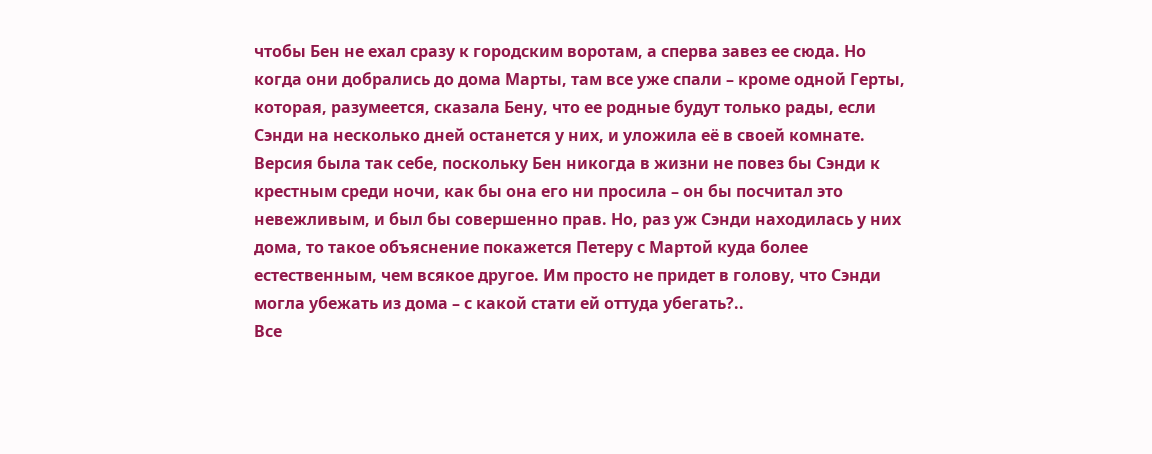чтобы Бен не ехал сразу к городским воротам, а сперва завез ее сюда. Но когда они добрались до дома Марты, там все уже спали – кроме одной Герты, которая, разумеется, сказала Бену, что ее родные будут только рады, если Сэнди на несколько дней останется у них, и уложила её в своей комнате. Версия была так себе, поскольку Бен никогда в жизни не повез бы Сэнди к крестным среди ночи, как бы она его ни просила – он бы посчитал это невежливым, и был бы совершенно прав. Но, раз уж Сэнди находилась у них дома, то такое объяснение покажется Петеру с Мартой куда более естественным, чем всякое другое. Им просто не придет в голову, что Сэнди могла убежать из дома – с какой стати ей оттуда убегать?..
Все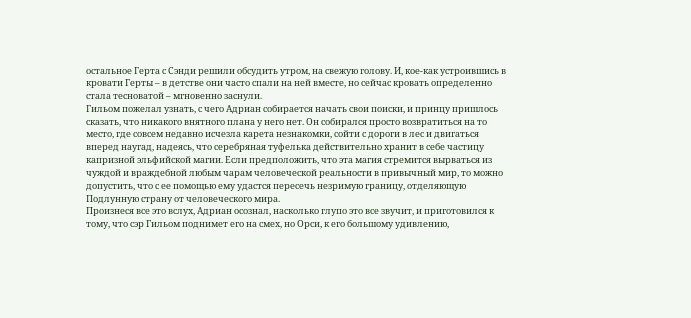остальное Герта с Сэнди решили обсудить утром, на свежую голову. И, кое-как устроившись в кровати Герты – в детстве они часто спали на ней вместе, но сейчас кровать определенно стала тесноватой – мгновенно заснули.
Гильом пожелал узнать, с чего Адриан собирается начать свои поиски, и принцу пришлось сказать, что никакого внятного плана у него нет. Он собирался просто возвратиться на то место, где совсем недавно исчезла карета незнакомки, сойти с дороги в лес и двигаться вперед наугад, надеясь, что серебряная туфелька действительно хранит в себе частицу капризной эльфийской магии. Если предположить, что эта магия стремится вырваться из чуждой и враждебной любым чарам человеческой реальности в привычный мир, то можно допустить, что с ее помощью ему удастся пересечь незримую границу, отделяющую Подлунную страну от человеческого мира.
Произнеся все это вслух, Адриан осознал, насколько глупо это все звучит, и приготовился к тому, что сэр Гильом поднимет его на смех, но Орси, к его большому удивлению,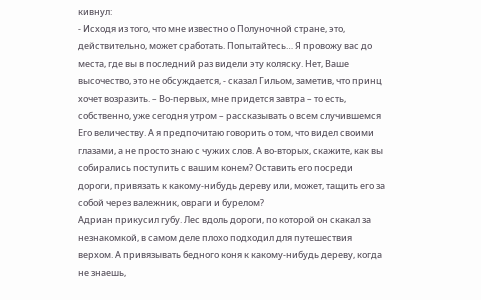кивнул:
- Исходя из того, что мне известно о Полуночной стране, это, действительно, может сработать. Попытайтесь… Я провожу вас до места, где вы в последний раз видели эту коляску. Нет, Ваше высочество, это не обсуждается, - сказал Гильом, заметив, что принц хочет возразить. – Во-первых, мне придется завтра – то есть, собственно, уже сегодня утром – рассказывать о всем случившемся Его величеству. А я предпочитаю говорить о том, что видел своими глазами, а не просто знаю с чужих слов. А во-вторых, скажите, как вы собирались поступить с вашим конем? Оставить его посреди дороги, привязать к какому-нибудь дереву или, может, тащить его за собой через валежник, овраги и бурелом?
Адриан прикусил губу. Лес вдоль дороги, по которой он скакал за незнакомкой, в самом деле плохо подходил для путешествия верхом. А привязывать бедного коня к какому-нибудь дереву, когда не знаешь,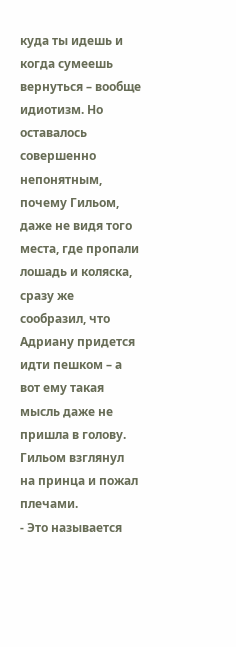куда ты идешь и когда сумеешь вернуться – вообще идиотизм. Но оставалось совершенно непонятным, почему Гильом, даже не видя того места, где пропали лошадь и коляска, сразу же сообразил, что Адриану придется идти пешком – а вот ему такая мысль даже не пришла в голову.
Гильом взглянул на принца и пожал плечами.
- Это называется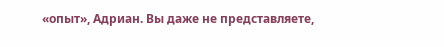«опыт», Адриан. Вы даже не представляете,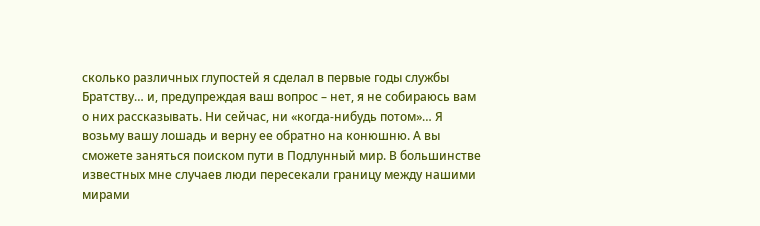сколько различных глупостей я сделал в первые годы службы Братству… и, предупреждая ваш вопрос – нет, я не собираюсь вам о них рассказывать. Ни сейчас, ни «когда-нибудь потом»… Я возьму вашу лошадь и верну ее обратно на конюшню. А вы сможете заняться поиском пути в Подлунный мир. В большинстве известных мне случаев люди пересекали границу между нашими мирами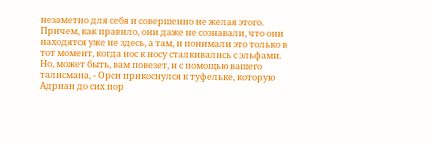незаметно для себя и совершенно не желая этого. Причем, как правило, они даже не сознавали, что они находятся уже не здесь, а там, и понимали это только в тот момент, когда нос к носу сталкивались с эльфами. Но, может быть, вам повезет, и с помощью вашего талисмана, - Орси прикоснулся к туфельке, которую Адриан до сих пор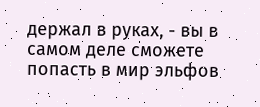держал в руках, - вы в самом деле сможете попасть в мир эльфов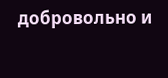добровольно и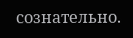сознательно.